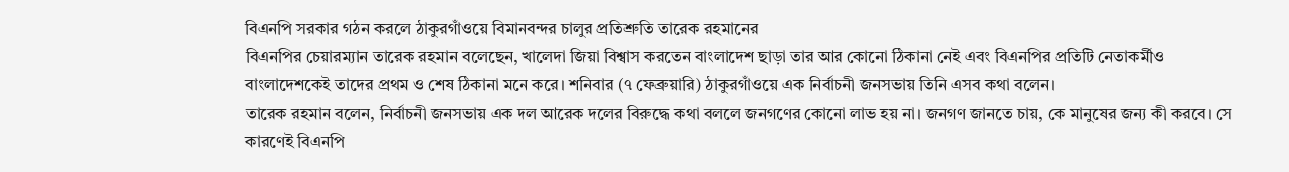বিএনপি সরকার গঠন করলে ঠাকুরগাঁওয়ে বিমানবন্দর চালুর প্রতিশ্রুতি তারেক রহমানের
বিএনপির চেয়ারম্যান তারেক রহমান বলেছেন, খালেদা জিয়া বিশ্বাস করতেন বাংলাদেশ ছাড়া তার আর কোনো ঠিকানা নেই এবং বিএনপির প্রতিটি নেতাকর্মীও বাংলাদেশকেই তাদের প্রথম ও শেষ ঠিকানা মনে করে। শনিবার (৭ ফেব্রুয়ারি) ঠাকুরগাঁওয়ে এক নির্বাচনী জনসভায় তিনি এসব কথা বলেন।
তারেক রহমান বলেন, নির্বাচনী জনসভায় এক দল আরেক দলের বিরুদ্ধে কথা বললে জনগণের কোনো লাভ হয় না। জনগণ জানতে চায়, কে মানুষের জন্য কী করবে। সে কারণেই বিএনপি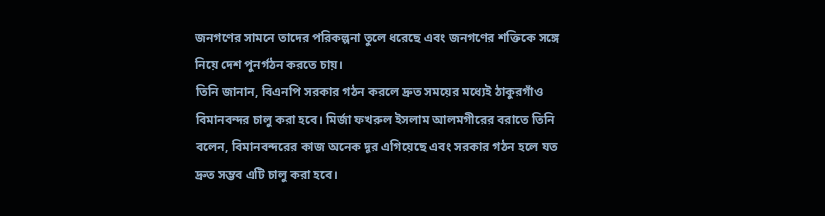জনগণের সামনে তাদের পরিকল্পনা তুলে ধরেছে এবং জনগণের শক্তিকে সঙ্গে নিয়ে দেশ পুনর্গঠন করতে চায়।
তিনি জানান, বিএনপি সরকার গঠন করলে দ্রুত সময়ের মধ্যেই ঠাকুরগাঁও বিমানবন্দর চালু করা হবে। মির্জা ফখরুল ইসলাম আলমগীরের বরাতে তিনি বলেন, বিমানবন্দরের কাজ অনেক দূর এগিয়েছে এবং সরকার গঠন হলে যত দ্রুত সম্ভব এটি চালু করা হবে।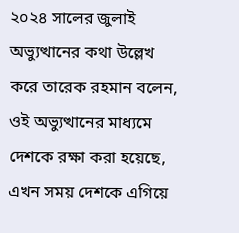২০২৪ সালের জুলাই অভ্যুত্থানের কথা উল্লেখ করে তারেক রহমান বলেন, ওই অভ্যুত্থানের মাধ্যমে দেশকে রক্ষা করা হয়েছে, এখন সময় দেশকে এগিয়ে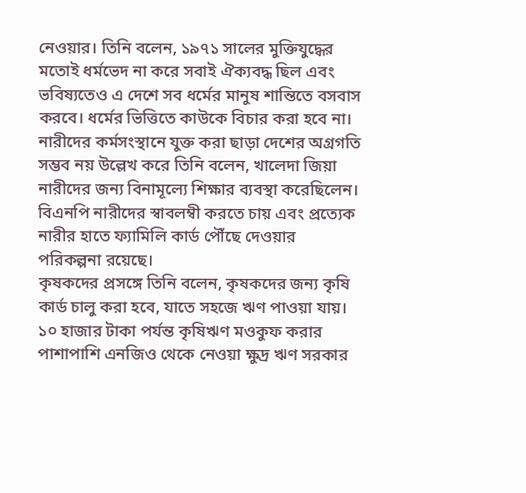নেওয়ার। তিনি বলেন, ১৯৭১ সালের মুক্তিযুদ্ধের মতোই ধর্মভেদ না করে সবাই ঐক্যবদ্ধ ছিল এবং ভবিষ্যতেও এ দেশে সব ধর্মের মানুষ শান্তিতে বসবাস করবে। ধর্মের ভিত্তিতে কাউকে বিচার করা হবে না।
নারীদের কর্মসংস্থানে যুক্ত করা ছাড়া দেশের অগ্রগতি সম্ভব নয় উল্লেখ করে তিনি বলেন, খালেদা জিয়া নারীদের জন্য বিনামূল্যে শিক্ষার ব্যবস্থা করেছিলেন। বিএনপি নারীদের স্বাবলম্বী করতে চায় এবং প্রত্যেক নারীর হাতে ফ্যামিলি কার্ড পৌঁছে দেওয়ার পরিকল্পনা রয়েছে।
কৃষকদের প্রসঙ্গে তিনি বলেন, কৃষকদের জন্য কৃষি কার্ড চালু করা হবে, যাতে সহজে ঋণ পাওয়া যায়। ১০ হাজার টাকা পর্যন্ত কৃষিঋণ মওকুফ করার পাশাপাশি এনজিও থেকে নেওয়া ক্ষুদ্র ঋণ সরকার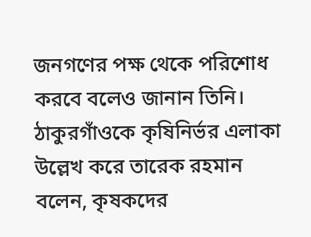জনগণের পক্ষ থেকে পরিশোধ করবে বলেও জানান তিনি।
ঠাকুরগাঁওকে কৃষিনির্ভর এলাকা উল্লেখ করে তারেক রহমান বলেন, কৃষকদের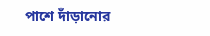পাশে দাঁড়ানোর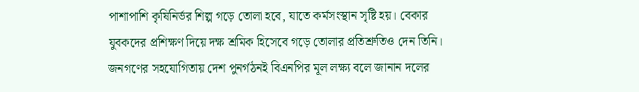পাশাপাশি কৃষিনির্ভর শিল্প গড়ে তোলা হবে, যাতে কর্মসংস্থান সৃষ্টি হয়। বেকার যুবকদের প্রশিক্ষণ দিয়ে দক্ষ শ্রমিক হিসেবে গড়ে তোলার প্রতিশ্রুতিও দেন তিনি। জনগণের সহযোগিতায় দেশ পুনর্গঠনই বিএনপির মূল লক্ষ্য বলে জানান দলের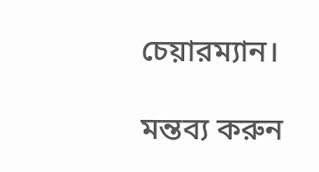চেয়ারম্যান।

মন্তব্য করুন